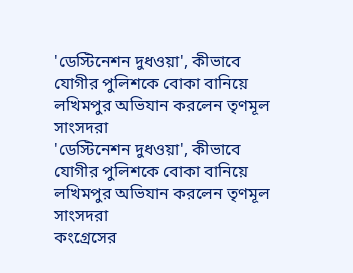'ডেস্টিনেশন দুধওয়া', কীভাবে যোগীর পুলিশকে বোকা বানিয়ে লখিমপুর অভিযান করলেন তৃণমূল সাংসদরা
'ডেস্টিনেশন দুধওয়া', কীভাবে যোগীর পুলিশকে বোকা বানিয়ে লখিমপুর অভিযান করলেন তৃণমূল সাংসদরা
কংগ্রেসের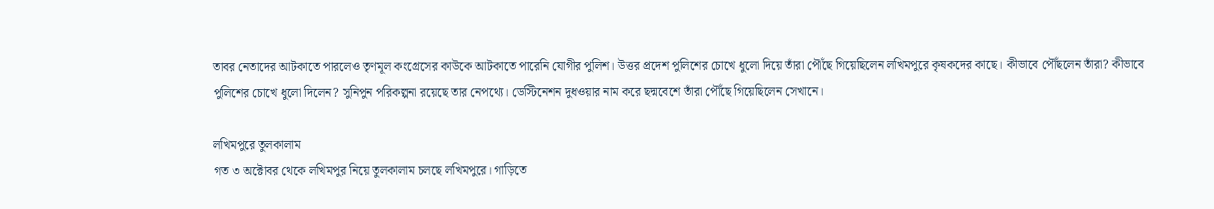তাবর নেতাদের আটকাতে পারলেও তৃণমূল কংগ্রেসের কাউকে আটকাতে পারেনি যোগীর পুলিশ। উত্তর প্রদেশ পুলিশের চোখে ধুলো দিয়ে তাঁরা পৌঁছে গিয়েছিলেন লখিমপুরে কৃষকদের কাছে। কীভাবে পৌঁছলেন তাঁরা? কীভাবে পুলিশের চোখে ধুলো দিলেন? সুনিপুন পরিকল্পনা রয়েছে তার নেপথ্যে। ডেস্টিনেশন দুধওয়ার নাম করে ছদ্মবেশে তাঁরা পৌঁছে গিয়েছিলেন সেখানে।

লখিমপুরে তুলকালাম
গত ৩ অক্টোবর থেকে লখিমপুর নিয়ে তুলকালাম চলছে লখিমপুরে। গাড়িতে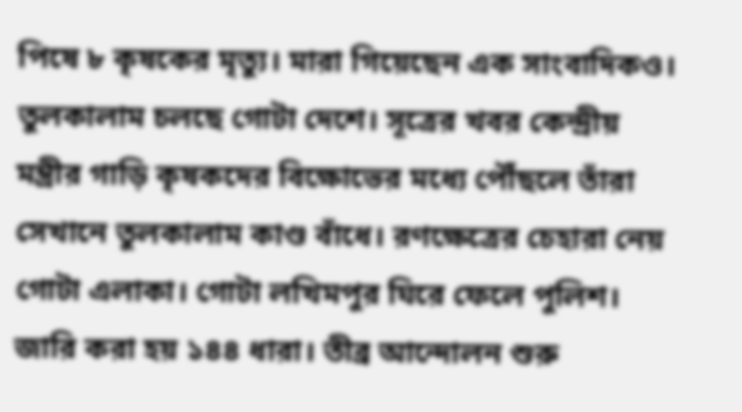পিষে ৮ কৃষকের মৃত্যু। মারা গিয়েছেন এক সাংবাদিকও। তুলকালাম চলছে গোটা দেশে। সূত্রের খবর কেন্দ্রীয় মন্ত্রীর গাড়ি কৃষকদের বিক্ষোভের মধ্যে পৌঁছলে তাঁরা সেখানে তুলকালাম কাণ্ড বাঁধে। রণক্ষেত্রের চেহারা নেয় গোটা এলাকা। গোটা লখিমপুর ঘিরে ফেলে পুলিশ। জারি করা হয় ১৪৪ ধারা। তীব্র আন্দোলন শুরু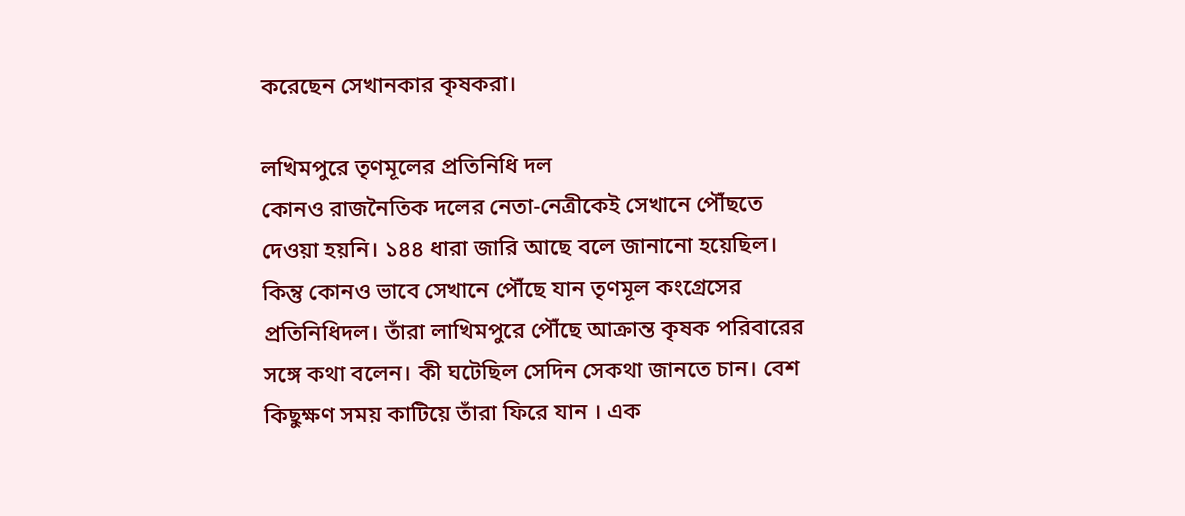করেছেন সেখানকার কৃষকরা।

লখিমপুরে তৃণমূলের প্রতিনিধি দল
কোনও রাজনৈতিক দলের নেতা-নেত্রীকেই সেখানে পৌঁছতে দেওয়া হয়নি। ১৪৪ ধারা জারি আছে বলে জানানো হয়েছিল। কিন্তু কোনও ভাবে সেখানে পৌঁছে যান তৃণমূল কংগ্রেসের প্রতিনিধিদল। তাঁরা লাখিমপুরে পৌঁছে আক্রান্ত কৃষক পরিবারের সঙ্গে কথা বলেন। কী ঘটেছিল সেদিন সেকথা জানতে চান। বেশ কিছুক্ষণ সময় কাটিয়ে তাঁরা ফিরে যান । এক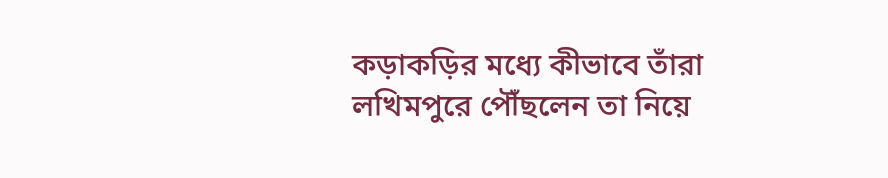কড়াকড়ির মধ্যে কীভাবে তাঁরা লখিমপুরে পৌঁছলেন তা নিয়ে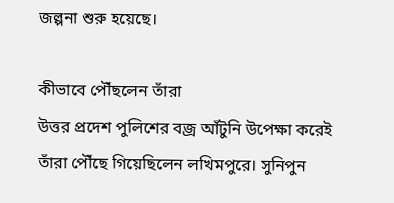জল্পনা শুরু হয়েছে।

কীভাবে পৌঁছলেন তাঁরা
উত্তর প্রদেশ পুলিশের বজ্র আঁটুনি উপেক্ষা করেই তাঁরা পৌঁছে গিয়েছিলেন লখিমপুরে। সুনিপুন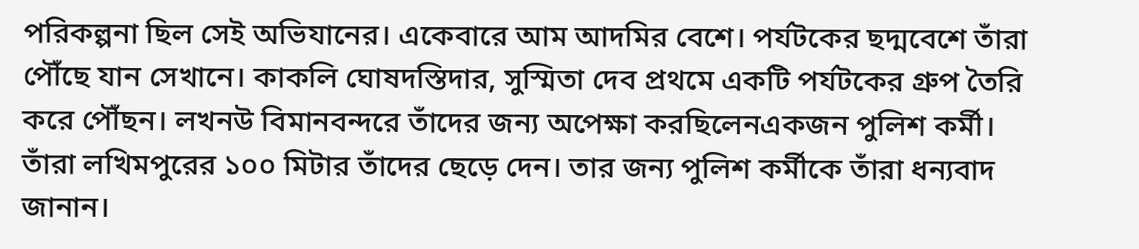পরিকল্পনা ছিল সেই অভিযানের। একেবারে আম আদমির বেশে। পর্যটকের ছদ্মবেশে তাঁরা পৌঁছে যান সেখানে। কাকলি ঘোষদস্তিদার, সুস্মিতা দেব প্রথমে একটি পর্যটকের গ্রুপ তৈরি করে পৌঁছন। লখনউ বিমানবন্দরে তাঁদের জন্য অপেক্ষা করছিলেনএকজন পুলিশ কর্মী। তাঁরা লখিমপুরের ১০০ মিটার তাঁদের ছেড়ে দেন। তার জন্য পুলিশ কর্মীকে তাঁরা ধন্যবাদ জানান।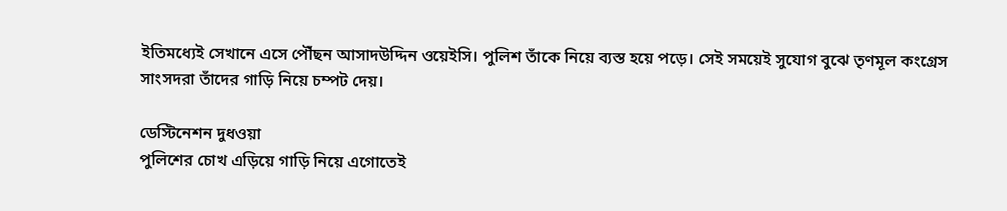ইতিমধ্যেই সেখানে এসে পৌঁছন আসাদউদ্দিন ওয়েইসি। পুলিশ তাঁকে নিয়ে ব্যস্ত হয়ে পড়ে। সেই সময়েই সুযোগ বুঝে তৃণমূল কংগ্রেস সাংসদরা তাঁদের গাড়ি নিয়ে চম্পট দেয়।

ডেস্টিনেশন দুধওয়া
পুলিশের চোখ এড়িয়ে গাড়ি নিয়ে এগোতেই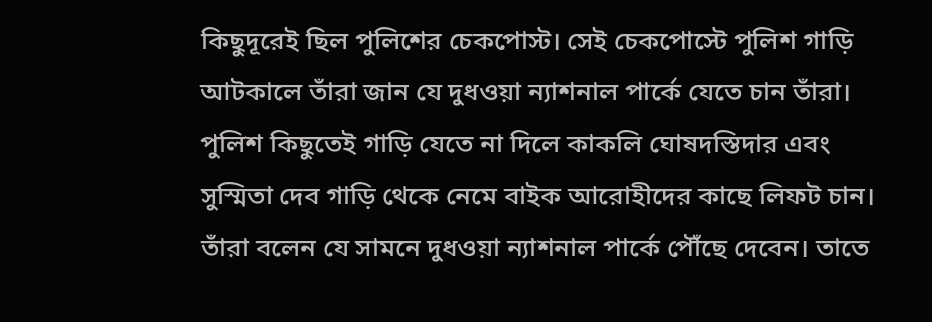কিছুদূরেই ছিল পুলিশের চেকপোস্ট। সেই চেকপোস্টে পুলিশ গাড়ি আটকালে তাঁরা জান যে দুধওয়া ন্যাশনাল পার্কে যেতে চান তাঁরা। পুলিশ কিছুতেই গাড়ি যেতে না দিলে কাকলি ঘোষদস্তিদার এবং সুস্মিতা দেব গাড়ি থেকে নেমে বাইক আরোহীদের কাছে লিফট চান। তাঁরা বলেন যে সামনে দুধওয়া ন্যাশনাল পার্কে পৌঁছে দেবেন। তাতে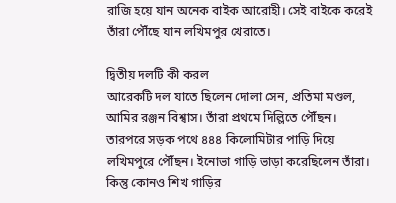রাজি হয়ে যান অনেক বাইক আরোহী। সেই বাইকে করেই তাঁরা পৌঁছে যান লখিমপুর খেরাতে।

দ্বিতীয় দলটি কী করল
আরেকটি দল যাতে ছিলেন দোলা সেন, প্রতিমা মণ্ডল, আমির রঞ্জন বিশ্বাস। তাঁরা প্রথমে দিল্লিতে পৌঁছন। তারপরে সড়ক পথে ৪৪৪ কিলোমিটার পাড়ি দিয়ে লখিমপুরে পৌঁছন। ইনোভা গাড়ি ভাড়া করেছিলেন তাঁরা। কিন্তু কোনও শিখ গাড়ির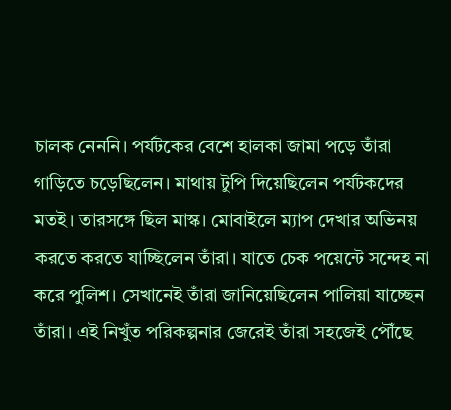চালক নেননি। পর্যটকের বেশে হালকা জামা পড়ে তাঁরা গাড়িতে চড়েছিলেন। মাথায় টুপি দিয়েছিলেন পর্যটকদের মতই। তারসঙ্গে ছিল মাস্ক। মোবাইলে ম্যাপ দেখার অভিনয় করতে করতে যাচ্ছিলেন তাঁরা। যাতে চেক পয়েন্টে সন্দেহ না করে পুলিশ। সেখানেই তাঁরা জানিয়েছিলেন পালিয়া যাচ্ছেন তাঁরা। এই নিখুঁত পরিকল্পনার জেরেই তাঁরা সহজেই পৌঁছে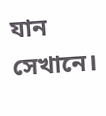যান সেখানে।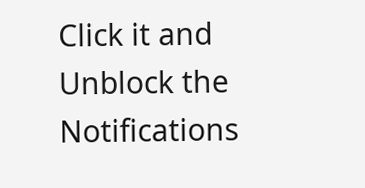Click it and Unblock the Notifications